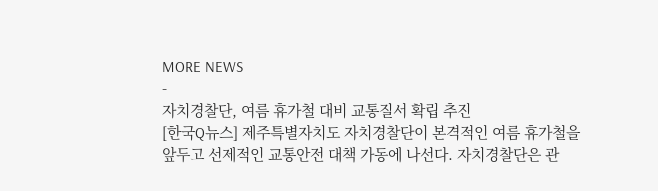MORE NEWS
-
자치경찰단, 여름 휴가철 대비 교통질서 확립 추진
[한국Q뉴스] 제주특별자치도 자치경찰단이 본격적인 여름 휴가철을 앞두고 선제적인 교통안전 대책 가동에 나선다. 자치경찰단은 관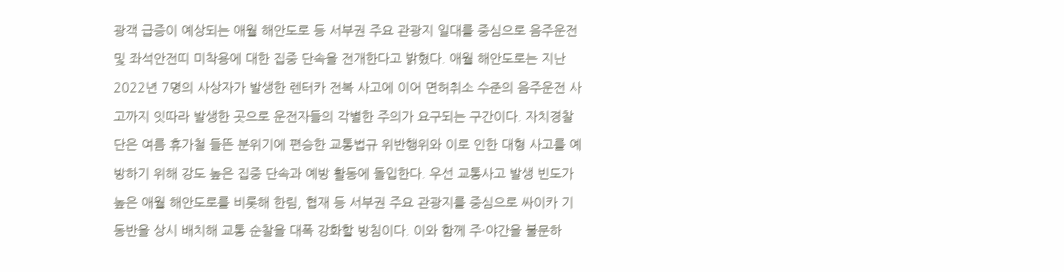광객 급증이 예상되는 애월 해안도로 등 서부권 주요 관광지 일대를 중심으로 음주운전 및 좌석안전띠 미착용에 대한 집중 단속을 전개한다고 밝혔다. 애월 해안도로는 지난 2022년 7명의 사상자가 발생한 렌터카 전복 사고에 이어 면허취소 수준의 음주운전 사고까지 잇따라 발생한 곳으로 운전자들의 각별한 주의가 요구되는 구간이다. 자치경찰단은 여름 휴가철 들뜬 분위기에 편승한 교통법규 위반행위와 이로 인한 대형 사고를 예방하기 위해 강도 높은 집중 단속과 예방 활동에 돌입한다. 우선 교통사고 발생 빈도가 높은 애월 해안도로를 비롯해 한림, 협재 등 서부권 주요 관광지를 중심으로 싸이카 기동반을 상시 배치해 교통 순찰을 대폭 강화할 방침이다. 이와 함께 주·야간을 불문하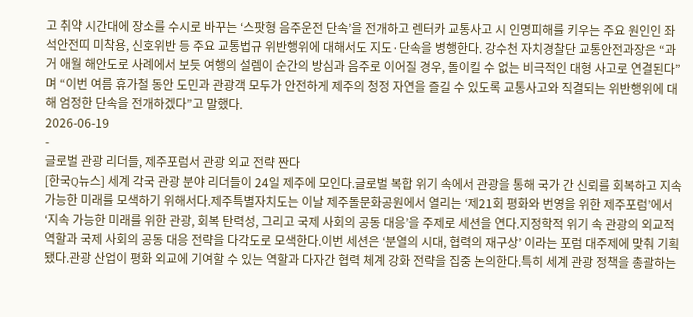고 취약 시간대에 장소를 수시로 바꾸는 ‘스팟형 음주운전 단속’을 전개하고 렌터카 교통사고 시 인명피해를 키우는 주요 원인인 좌석안전띠 미착용, 신호위반 등 주요 교통법규 위반행위에 대해서도 지도·단속을 병행한다. 강수천 자치경찰단 교통안전과장은 “과거 애월 해안도로 사례에서 보듯 여행의 설렘이 순간의 방심과 음주로 이어질 경우, 돌이킬 수 없는 비극적인 대형 사고로 연결된다”며 “이번 여름 휴가철 동안 도민과 관광객 모두가 안전하게 제주의 청정 자연을 즐길 수 있도록 교통사고와 직결되는 위반행위에 대해 엄정한 단속을 전개하겠다”고 말했다.
2026-06-19
-
글로벌 관광 리더들, 제주포럼서 관광 외교 전략 짠다
[한국Q뉴스] 세계 각국 관광 분야 리더들이 24일 제주에 모인다.글로벌 복합 위기 속에서 관광을 통해 국가 간 신뢰를 회복하고 지속 가능한 미래를 모색하기 위해서다.제주특별자치도는 이날 제주돌문화공원에서 열리는 ‘제21회 평화와 번영을 위한 제주포럼’에서 ‘지속 가능한 미래를 위한 관광, 회복 탄력성, 그리고 국제 사회의 공동 대응’을 주제로 세션을 연다.지정학적 위기 속 관광의 외교적 역할과 국제 사회의 공동 대응 전략을 다각도로 모색한다.이번 세션은 ‘분열의 시대, 협력의 재구상’ 이라는 포럼 대주제에 맞춰 기획됐다.관광 산업이 평화 외교에 기여할 수 있는 역할과 다자간 협력 체계 강화 전략을 집중 논의한다.특히 세계 관광 정책을 총괄하는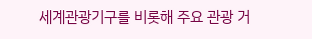세계관광기구를 비롯해 주요 관광 거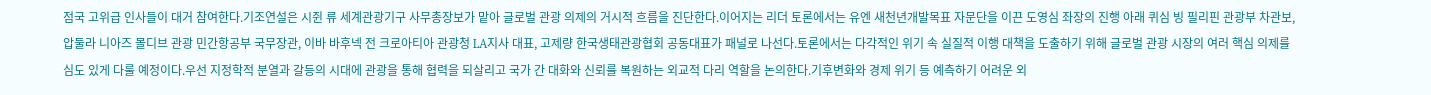점국 고위급 인사들이 대거 참여한다.기조연설은 시쥔 류 세계관광기구 사무총장보가 맡아 글로벌 관광 의제의 거시적 흐름을 진단한다.이어지는 리더 토론에서는 유엔 새천년개발목표 자문단을 이끈 도영심 좌장의 진행 아래 퀴심 빙 필리핀 관광부 차관보, 압둘라 니아즈 몰디브 관광 민간항공부 국무장관, 이바 바후넥 전 크로아티아 관광청 LA지사 대표, 고제량 한국생태관광협회 공동대표가 패널로 나선다.토론에서는 다각적인 위기 속 실질적 이행 대책을 도출하기 위해 글로벌 관광 시장의 여러 핵심 의제를 심도 있게 다룰 예정이다.우선 지정학적 분열과 갈등의 시대에 관광을 통해 협력을 되살리고 국가 간 대화와 신뢰를 복원하는 외교적 다리 역할을 논의한다.기후변화와 경제 위기 등 예측하기 어려운 외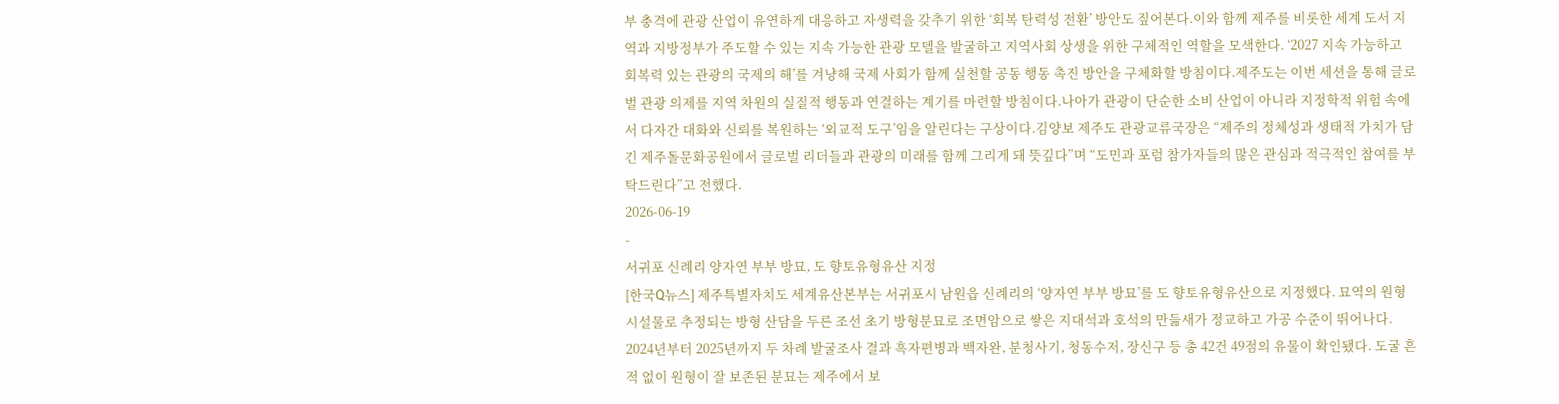부 충격에 관광 산업이 유연하게 대응하고 자생력을 갖추기 위한 ‘회복 탄력성 전환’ 방안도 짚어본다.이와 함께 제주를 비롯한 세계 도서 지역과 지방정부가 주도할 수 있는 지속 가능한 관광 모델을 발굴하고 지역사회 상생을 위한 구체적인 역할을 모색한다. ‘2027 지속 가능하고 회복력 있는 관광의 국제의 해’를 겨냥해 국제 사회가 함께 실천할 공동 행동 촉진 방안을 구체화할 방침이다.제주도는 이번 세션을 통해 글로벌 관광 의제를 지역 차원의 실질적 행동과 연결하는 계기를 마련할 방침이다.나아가 관광이 단순한 소비 산업이 아니라 지정학적 위험 속에서 다자간 대화와 신뢰를 복원하는 ‘외교적 도구’임을 알린다는 구상이다.김양보 제주도 관광교류국장은 “제주의 정체성과 생태적 가치가 담긴 제주돌문화공원에서 글로벌 리더들과 관광의 미래를 함께 그리게 돼 뜻깊다”며 “도민과 포럼 참가자들의 많은 관심과 적극적인 참여를 부탁드린다”고 전했다.
2026-06-19
-
서귀포 신례리 양자연 부부 방묘, 도 향토유형유산 지정
[한국Q뉴스] 제주특별자치도 세계유산본부는 서귀포시 남원읍 신례리의 ‘양자연 부부 방묘’를 도 향토유형유산으로 지정했다. 묘역의 원형 시설물로 추정되는 방형 산담을 두른 조선 초기 방형분묘로 조면암으로 쌓은 지대석과 호석의 만듦새가 정교하고 가공 수준이 뛰어나다. 2024년부터 2025년까지 두 차례 발굴조사 결과 흑자편병과 백자완, 분청사기, 청동수저, 장신구 등 총 42건 49점의 유물이 확인됐다. 도굴 흔적 없이 원형이 잘 보존된 분묘는 제주에서 보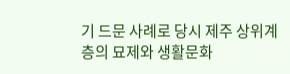기 드문 사례로 당시 제주 상위계층의 묘제와 생활문화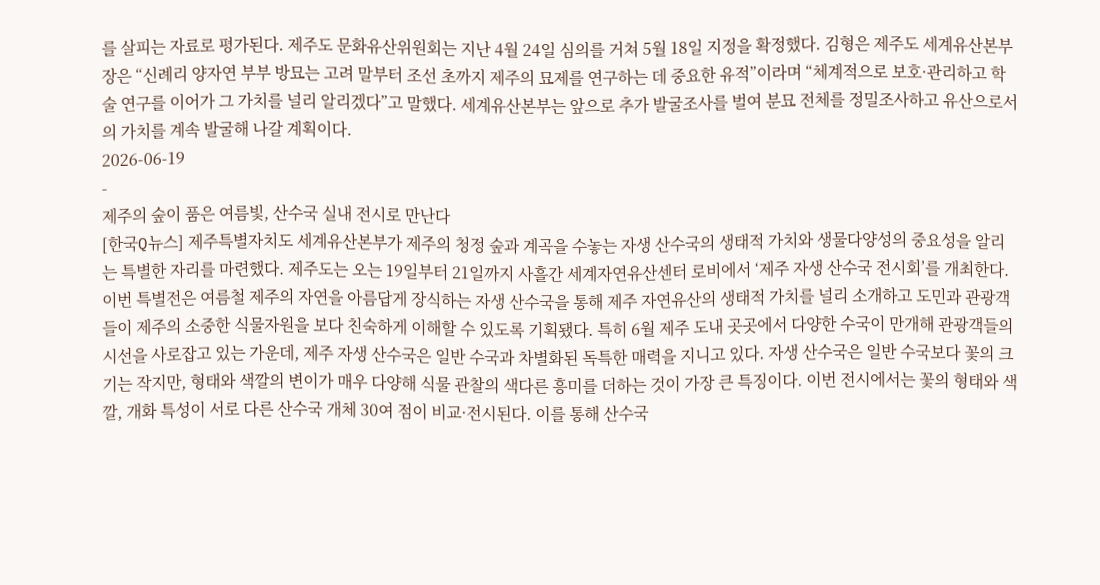를 살피는 자료로 평가된다. 제주도 문화유산위원회는 지난 4월 24일 심의를 거쳐 5월 18일 지정을 확정했다. 김형은 제주도 세계유산본부장은 “신례리 양자연 부부 방묘는 고려 말부터 조선 초까지 제주의 묘제를 연구하는 데 중요한 유적”이라며 “체계적으로 보호·관리하고 학술 연구를 이어가 그 가치를 널리 알리겠다”고 말했다. 세계유산본부는 앞으로 추가 발굴조사를 벌여 분묘 전체를 정밀조사하고 유산으로서의 가치를 계속 발굴해 나갈 계획이다.
2026-06-19
-
제주의 숲이 품은 여름빛, 산수국 실내 전시로 만난다
[한국Q뉴스] 제주특별자치도 세계유산본부가 제주의 청정 숲과 계곡을 수놓는 자생 산수국의 생태적 가치와 생물다양성의 중요성을 알리는 특별한 자리를 마련했다. 제주도는 오는 19일부터 21일까지 사흘간 세계자연유산센터 로비에서 ‘제주 자생 산수국 전시회’를 개최한다. 이번 특별전은 여름철 제주의 자연을 아름답게 장식하는 자생 산수국을 통해 제주 자연유산의 생태적 가치를 널리 소개하고 도민과 관광객들이 제주의 소중한 식물자원을 보다 친숙하게 이해할 수 있도록 기획됐다. 특히 6월 제주 도내 곳곳에서 다양한 수국이 만개해 관광객들의 시선을 사로잡고 있는 가운데, 제주 자생 산수국은 일반 수국과 차별화된 독특한 매력을 지니고 있다. 자생 산수국은 일반 수국보다 꽃의 크기는 작지만, 형태와 색깔의 변이가 매우 다양해 식물 관찰의 색다른 흥미를 더하는 것이 가장 큰 특징이다. 이번 전시에서는 꽃의 형태와 색깔, 개화 특성이 서로 다른 산수국 개체 30여 점이 비교·전시된다. 이를 통해 산수국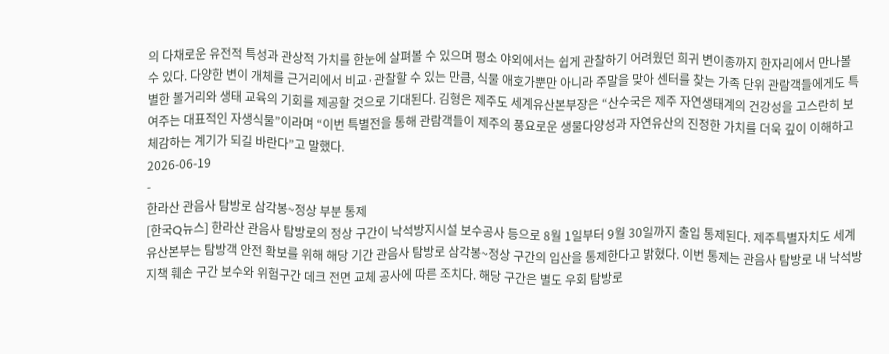의 다채로운 유전적 특성과 관상적 가치를 한눈에 살펴볼 수 있으며 평소 야외에서는 쉽게 관찰하기 어려웠던 희귀 변이종까지 한자리에서 만나볼 수 있다. 다양한 변이 개체를 근거리에서 비교·관찰할 수 있는 만큼, 식물 애호가뿐만 아니라 주말을 맞아 센터를 찾는 가족 단위 관람객들에게도 특별한 볼거리와 생태 교육의 기회를 제공할 것으로 기대된다. 김형은 제주도 세계유산본부장은 “산수국은 제주 자연생태계의 건강성을 고스란히 보여주는 대표적인 자생식물”이라며 “이번 특별전을 통해 관람객들이 제주의 풍요로운 생물다양성과 자연유산의 진정한 가치를 더욱 깊이 이해하고 체감하는 계기가 되길 바란다”고 말했다.
2026-06-19
-
한라산 관음사 탐방로 삼각봉~정상 부분 통제
[한국Q뉴스] 한라산 관음사 탐방로의 정상 구간이 낙석방지시설 보수공사 등으로 8월 1일부터 9월 30일까지 출입 통제된다. 제주특별자치도 세계유산본부는 탐방객 안전 확보를 위해 해당 기간 관음사 탐방로 삼각봉~정상 구간의 입산을 통제한다고 밝혔다. 이번 통제는 관음사 탐방로 내 낙석방지책 훼손 구간 보수와 위험구간 데크 전면 교체 공사에 따른 조치다. 해당 구간은 별도 우회 탐방로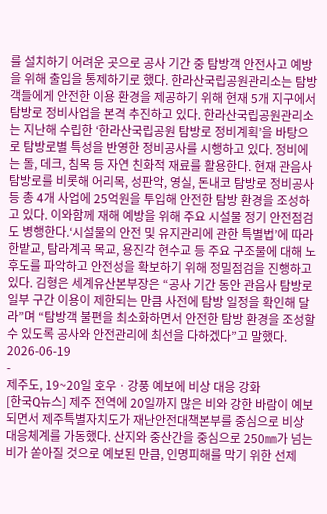를 설치하기 어려운 곳으로 공사 기간 중 탐방객 안전사고 예방을 위해 출입을 통제하기로 했다. 한라산국립공원관리소는 탐방객들에게 안전한 이용 환경을 제공하기 위해 현재 5개 지구에서 탐방로 정비사업을 본격 추진하고 있다. 한라산국립공원관리소는 지난해 수립한 ‘한라산국립공원 탐방로 정비계획’을 바탕으로 탐방로별 특성을 반영한 정비공사를 시행하고 있다. 정비에는 돌, 데크, 침목 등 자연 친화적 재료를 활용한다. 현재 관음사 탐방로를 비롯해 어리목, 성판악, 영실, 돈내코 탐방로 정비공사 등 총 4개 사업에 25억원을 투입해 안전한 탐방 환경을 조성하고 있다. 이와함께 재해 예방을 위해 주요 시설물 정기 안전점검도 병행한다.‘시설물의 안전 및 유지관리에 관한 특별법’에 따라 한밭교, 탐라계곡 목교, 용진각 현수교 등 주요 구조물에 대해 노후도를 파악하고 안전성을 확보하기 위해 정밀점검을 진행하고 있다. 김형은 세계유산본부장은 “공사 기간 동안 관음사 탐방로 일부 구간 이용이 제한되는 만큼 사전에 탐방 일정을 확인해 달라”며 “탐방객 불편을 최소화하면서 안전한 탐방 환경을 조성할 수 있도록 공사와 안전관리에 최선을 다하겠다”고 말했다.
2026-06-19
-
제주도, 19~20일 호우ㆍ강풍 예보에 비상 대응 강화
[한국Q뉴스] 제주 전역에 20일까지 많은 비와 강한 바람이 예보되면서 제주특별자치도가 재난안전대책본부를 중심으로 비상대응체계를 가동했다. 산지와 중산간을 중심으로 250㎜가 넘는 비가 쏟아질 것으로 예보된 만큼, 인명피해를 막기 위한 선제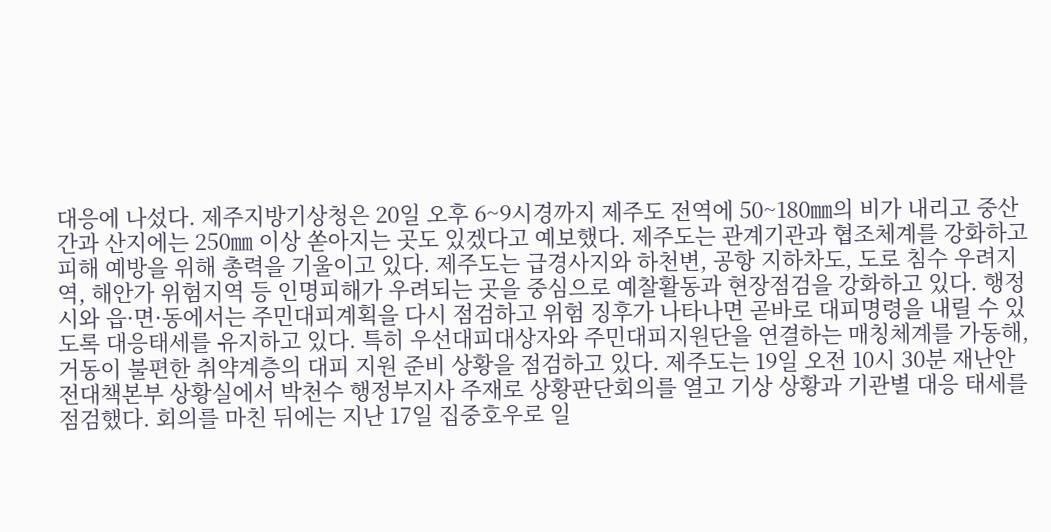대응에 나섰다. 제주지방기상청은 20일 오후 6~9시경까지 제주도 전역에 50~180㎜의 비가 내리고 중산간과 산지에는 250㎜ 이상 쏟아지는 곳도 있겠다고 예보했다. 제주도는 관계기관과 협조체계를 강화하고 피해 예방을 위해 총력을 기울이고 있다. 제주도는 급경사지와 하천변, 공항 지하차도, 도로 침수 우려지역, 해안가 위험지역 등 인명피해가 우려되는 곳을 중심으로 예찰활동과 현장점검을 강화하고 있다. 행정시와 읍·면·동에서는 주민대피계획을 다시 점검하고 위험 징후가 나타나면 곧바로 대피명령을 내릴 수 있도록 대응태세를 유지하고 있다. 특히 우선대피대상자와 주민대피지원단을 연결하는 매칭체계를 가동해, 거동이 불편한 취약계층의 대피 지원 준비 상황을 점검하고 있다. 제주도는 19일 오전 10시 30분 재난안전대책본부 상황실에서 박천수 행정부지사 주재로 상황판단회의를 열고 기상 상황과 기관별 대응 태세를 점검했다. 회의를 마친 뒤에는 지난 17일 집중호우로 일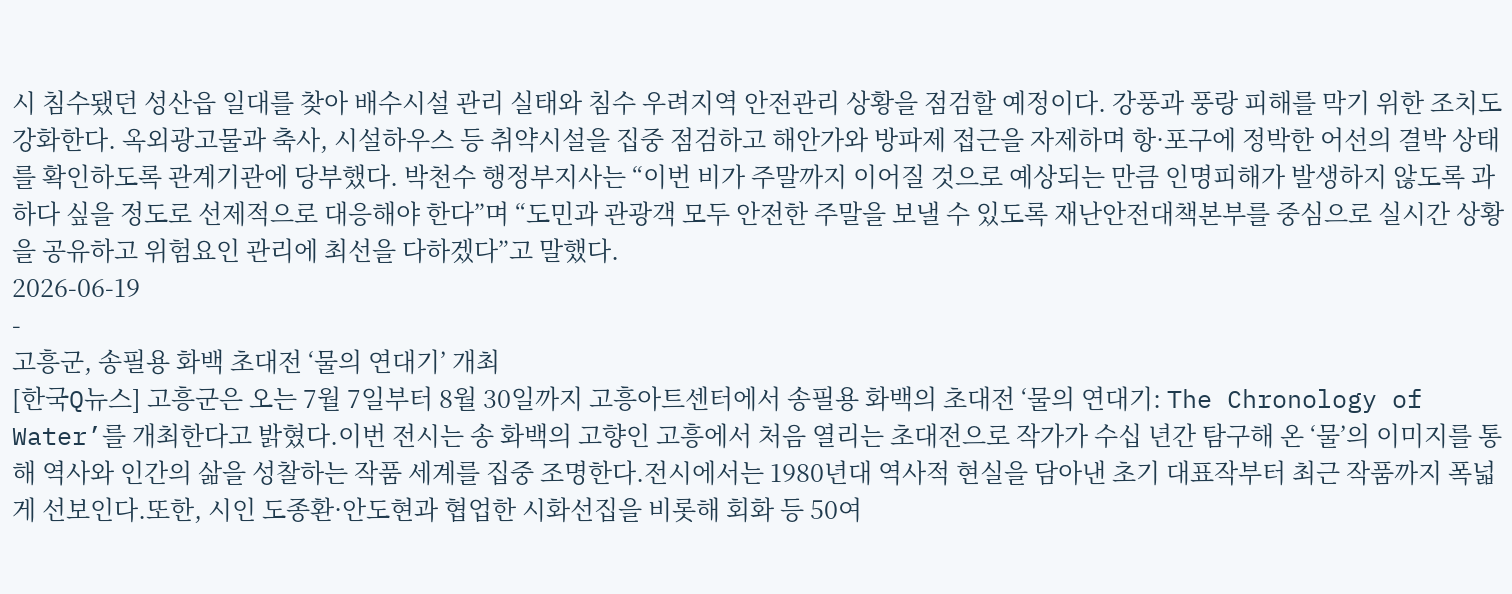시 침수됐던 성산읍 일대를 찾아 배수시설 관리 실태와 침수 우려지역 안전관리 상황을 점검할 예정이다. 강풍과 풍랑 피해를 막기 위한 조치도 강화한다. 옥외광고물과 축사, 시설하우스 등 취약시설을 집중 점검하고 해안가와 방파제 접근을 자제하며 항·포구에 정박한 어선의 결박 상태를 확인하도록 관계기관에 당부했다. 박천수 행정부지사는 “이번 비가 주말까지 이어질 것으로 예상되는 만큼 인명피해가 발생하지 않도록 과하다 싶을 정도로 선제적으로 대응해야 한다”며 “도민과 관광객 모두 안전한 주말을 보낼 수 있도록 재난안전대책본부를 중심으로 실시간 상황을 공유하고 위험요인 관리에 최선을 다하겠다”고 말했다.
2026-06-19
-
고흥군, 송필용 화백 초대전 ‘물의 연대기’ 개최
[한국Q뉴스] 고흥군은 오는 7월 7일부터 8월 30일까지 고흥아트센터에서 송필용 화백의 초대전 ‘물의 연대기: The Chronology of Water’를 개최한다고 밝혔다.이번 전시는 송 화백의 고향인 고흥에서 처음 열리는 초대전으로 작가가 수십 년간 탐구해 온 ‘물’의 이미지를 통해 역사와 인간의 삶을 성찰하는 작품 세계를 집중 조명한다.전시에서는 1980년대 역사적 현실을 담아낸 초기 대표작부터 최근 작품까지 폭넓게 선보인다.또한, 시인 도종환·안도현과 협업한 시화선집을 비롯해 회화 등 50여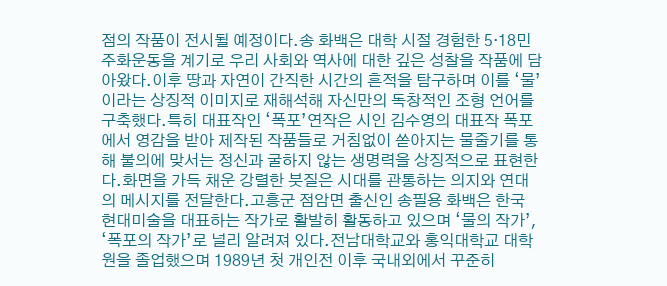점의 작품이 전시될 예정이다.송 화백은 대학 시절 경험한 5·18민주화운동을 계기로 우리 사회와 역사에 대한 깊은 성찰을 작품에 담아왔다.이후 땅과 자연이 간직한 시간의 흔적을 탐구하며 이를 ‘물’ 이라는 상징적 이미지로 재해석해 자신만의 독창적인 조형 언어를 구축했다.특히 대표작인 ‘폭포’연작은 시인 김수영의 대표작 폭포에서 영감을 받아 제작된 작품들로 거침없이 쏟아지는 물줄기를 통해 불의에 맞서는 정신과 굴하지 않는 생명력을 상징적으로 표현한다.화면을 가득 채운 강렬한 붓질은 시대를 관통하는 의지와 연대의 메시지를 전달한다.고흥군 점암면 출신인 송필용 화백은 한국 현대미술을 대표하는 작가로 활발히 활동하고 있으며 ‘물의 작가’, ‘폭포의 작가’로 널리 알려져 있다.전남대학교와 홍익대학교 대학원을 졸업했으며 1989년 첫 개인전 이후 국내외에서 꾸준히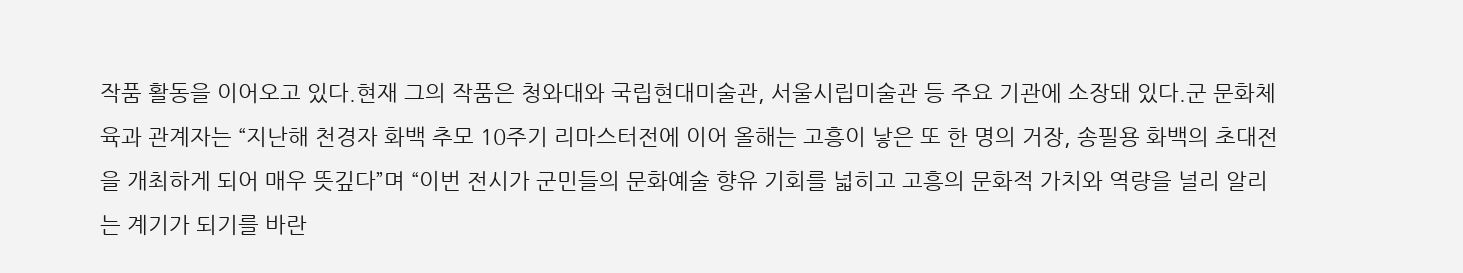작품 활동을 이어오고 있다.현재 그의 작품은 청와대와 국립현대미술관, 서울시립미술관 등 주요 기관에 소장돼 있다.군 문화체육과 관계자는 “지난해 천경자 화백 추모 10주기 리마스터전에 이어 올해는 고흥이 낳은 또 한 명의 거장, 송필용 화백의 초대전을 개최하게 되어 매우 뜻깊다”며 “이번 전시가 군민들의 문화예술 향유 기회를 넓히고 고흥의 문화적 가치와 역량을 널리 알리는 계기가 되기를 바란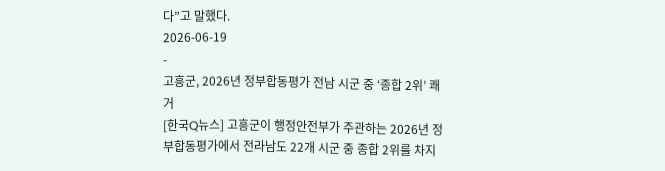다”고 말했다.
2026-06-19
-
고흥군, 2026년 정부합동평가 전남 시군 중 ‘종합 2위’ 쾌거
[한국Q뉴스] 고흥군이 행정안전부가 주관하는 2026년 정부합동평가에서 전라남도 22개 시군 중 종합 2위를 차지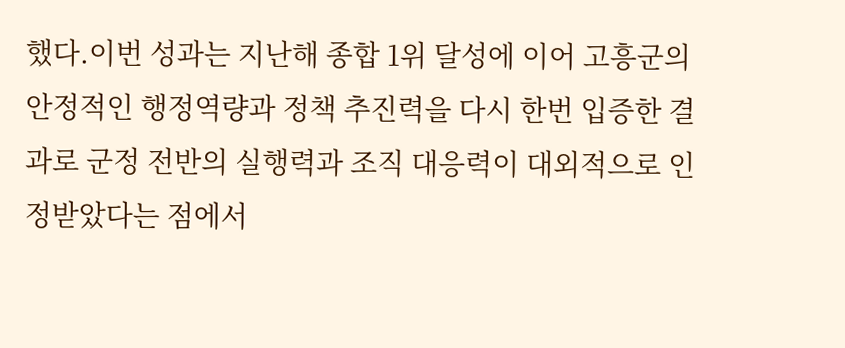했다.이번 성과는 지난해 종합 1위 달성에 이어 고흥군의 안정적인 행정역량과 정책 추진력을 다시 한번 입증한 결과로 군정 전반의 실행력과 조직 대응력이 대외적으로 인정받았다는 점에서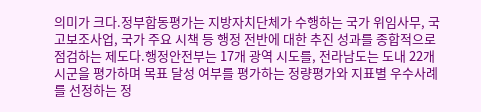의미가 크다.정부합동평가는 지방자치단체가 수행하는 국가 위임사무, 국고보조사업, 국가 주요 시책 등 행정 전반에 대한 추진 성과를 종합적으로 점검하는 제도다.행정안전부는 17개 광역 시도를, 전라남도는 도내 22개 시군을 평가하며 목표 달성 여부를 평가하는 정량평가와 지표별 우수사례를 선정하는 정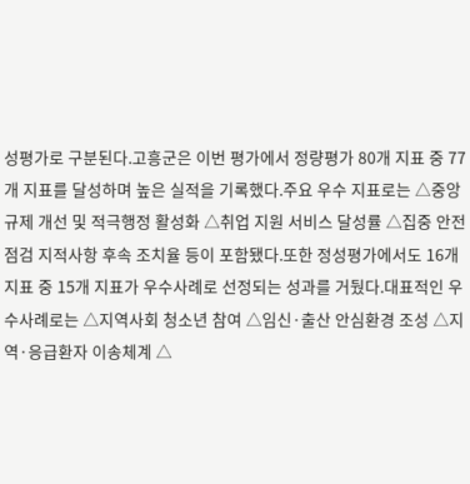성평가로 구분된다.고흥군은 이번 평가에서 정량평가 80개 지표 중 77개 지표를 달성하며 높은 실적을 기록했다.주요 우수 지표로는 △중앙규제 개선 및 적극행정 활성화 △취업 지원 서비스 달성률 △집중 안전점검 지적사항 후속 조치율 등이 포함됐다.또한 정성평가에서도 16개 지표 중 15개 지표가 우수사례로 선정되는 성과를 거뒀다.대표적인 우수사례로는 △지역사회 청소년 참여 △임신·출산 안심환경 조성 △지역·응급환자 이송체계 △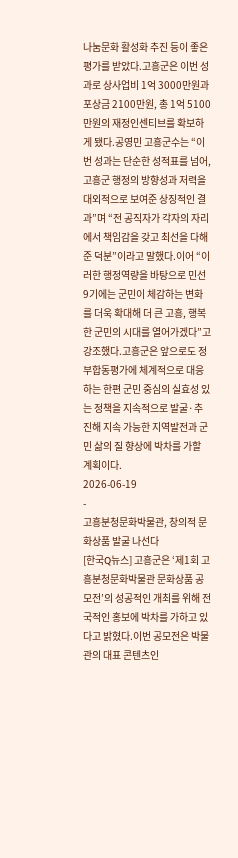나눔문화 활성화 추진 등이 좋은 평가를 받았다.고흥군은 이번 성과로 상사업비 1억 3000만원과 포상금 2100만원, 총 1억 5100만원의 재정인센티브를 확보하게 됐다.공영민 고흥군수는 “이번 성과는 단순한 성적표를 넘어, 고흥군 행정의 방향성과 저력을 대외적으로 보여준 상징적인 결과”며 “전 공직자가 각자의 자리에서 책임감을 갖고 최선을 다해준 덕분”이라고 말했다.이어 “이러한 행정역량을 바탕으로 민선 9기에는 군민이 체감하는 변화를 더욱 확대해 더 큰 고흥, 행복한 군민의 시대를 열어가겠다”고 강조했다.고흥군은 앞으로도 정부합동평가에 체계적으로 대응하는 한편 군민 중심의 실효성 있는 정책을 지속적으로 발굴·추진해 지속 가능한 지역발전과 군민 삶의 질 향상에 박차를 가할 계획이다.
2026-06-19
-
고흥분청문화박물관, 창의적 문화상품 발굴 나선다
[한국Q뉴스] 고흥군은 ‘제1회 고흥분청문화박물관 문화상품 공모전’의 성공적인 개최를 위해 전국적인 홍보에 박차를 가하고 있다고 밝혔다.이번 공모전은 박물관의 대표 콘텐츠인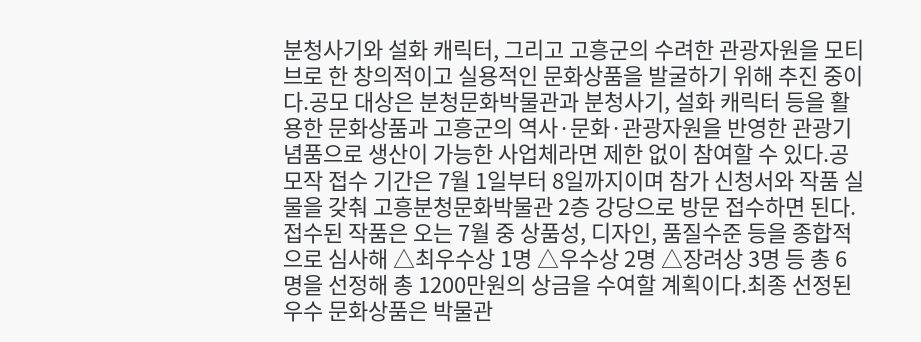분청사기와 설화 캐릭터, 그리고 고흥군의 수려한 관광자원을 모티브로 한 창의적이고 실용적인 문화상품을 발굴하기 위해 추진 중이다.공모 대상은 분청문화박물관과 분청사기, 설화 캐릭터 등을 활용한 문화상품과 고흥군의 역사·문화·관광자원을 반영한 관광기념품으로 생산이 가능한 사업체라면 제한 없이 참여할 수 있다.공모작 접수 기간은 7월 1일부터 8일까지이며 참가 신청서와 작품 실물을 갖춰 고흥분청문화박물관 2층 강당으로 방문 접수하면 된다.접수된 작품은 오는 7월 중 상품성, 디자인, 품질수준 등을 종합적으로 심사해 △최우수상 1명 △우수상 2명 △장려상 3명 등 총 6명을 선정해 총 1200만원의 상금을 수여할 계획이다.최종 선정된 우수 문화상품은 박물관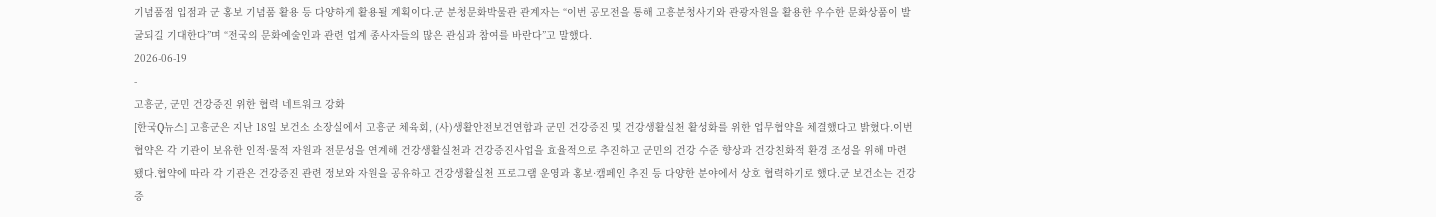기념품점 입점과 군 홍보 기념품 활용 등 다양하게 활용될 계획이다.군 분청문화박물관 관계자는 “이번 공모전을 통해 고흥분청사기와 관광자원을 활용한 우수한 문화상품이 발굴되길 기대한다”며 “전국의 문화예술인과 관련 업계 종사자들의 많은 관심과 참여를 바란다”고 말했다.
2026-06-19
-
고흥군, 군민 건강증진 위한 협력 네트워크 강화
[한국Q뉴스] 고흥군은 지난 18일 보건소 소장실에서 고흥군 체육회, (사)생활안전보건연합과 군민 건강증진 및 건강생활실천 활성화를 위한 업무협약을 체결했다고 밝혔다.이번 협약은 각 기관이 보유한 인적·물적 자원과 전문성을 연계해 건강생활실천과 건강증진사업을 효율적으로 추진하고 군민의 건강 수준 향상과 건강친화적 환경 조성을 위해 마련됐다.협약에 따라 각 기관은 건강증진 관련 정보와 자원을 공유하고 건강생활실천 프로그램 운영과 홍보·캠페인 추진 등 다양한 분야에서 상호 협력하기로 했다.군 보건소는 건강증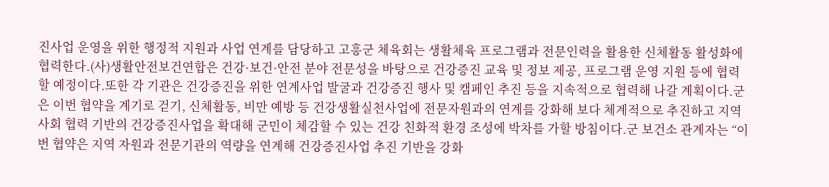진사업 운영을 위한 행정적 지원과 사업 연계를 담당하고 고흥군 체육회는 생활체육 프로그램과 전문인력을 활용한 신체활동 활성화에 협력한다.(사)생활안전보건연합은 건강·보건·안전 분야 전문성을 바탕으로 건강증진 교육 및 정보 제공, 프로그램 운영 지원 등에 협력할 예정이다.또한 각 기관은 건강증진을 위한 연계사업 발굴과 건강증진 행사 및 캠페인 추진 등을 지속적으로 협력해 나갈 계획이다.군은 이번 협약을 계기로 걷기, 신체활동, 비만 예방 등 건강생활실천사업에 전문자원과의 연계를 강화해 보다 체계적으로 추진하고 지역사회 협력 기반의 건강증진사업을 확대해 군민이 체감할 수 있는 건강 친화적 환경 조성에 박차를 가할 방침이다.군 보건소 관계자는 “이번 협약은 지역 자원과 전문기관의 역량을 연계해 건강증진사업 추진 기반을 강화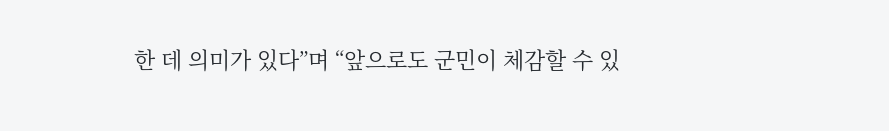한 데 의미가 있다”며 “앞으로도 군민이 체감할 수 있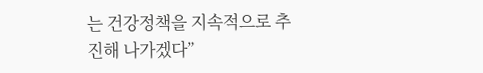는 건강정책을 지속적으로 추진해 나가겠다”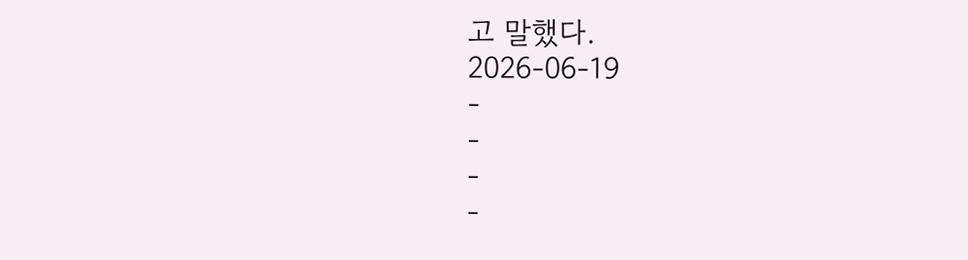고 말했다.
2026-06-19
-
-
-
-